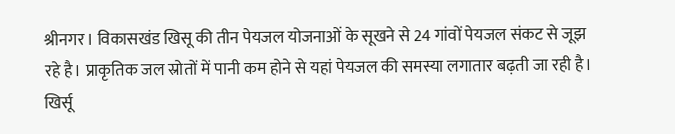श्रीनगर। विकासखंड खिसू की तीन पेयजल योजनाओं के सूखने से 24 गांवों पेयजल संकट से जूझ रहे है। प्राकृतिक जल स्रोतों में पानी कम होने से यहां पेयजल की समस्या लगातार बढ़ती जा रही है।
खिर्सू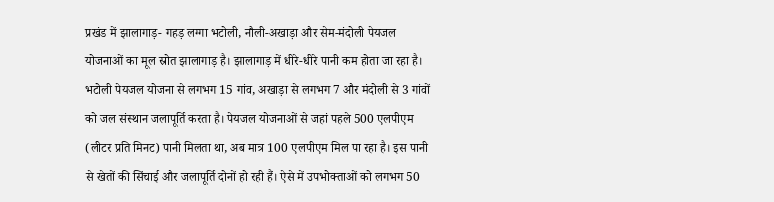प्रखंड में झालागाड़- गहड़ लग्गा भटोली, नौली-अखाड़ा और सेम-मंदोली पेयजल योजनाओं का मूल स्रोत झालागाड़ है। झालागाड़ में धीरे-धीरे पानी कम होता जा रहा है। भटोली पेयजल योजना से लगभग 15 गांव, अखाड़ा से लगभग 7 और मंदोली से 3 गांवों को जल संस्थान जलापूर्ति करता है। पेयजल योजनाओं से जहां पहले 500 एलपीएम (लीटर प्रति मिनट) पानी मिलता था, अब मात्र 100 एलपीएम मिल पा रहा है। इस पानी से खेतों की सिंचाई और जलापूर्ति दोनों हो रही हैं। ऐसे में उपभोक्ताओं को लगभग 50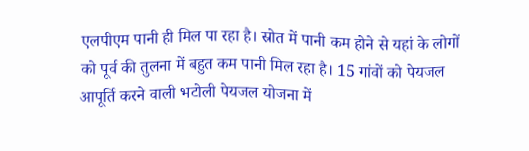एलपीएम पानी ही मिल पा रहा है। स्रोत में पानी कम होने से यहां के लोगों को पूर्व की तुलना में बहुत कम पानी मिल रहा है। 15 गांवों को पेयजल आपूर्ति करने वाली भटोली पेयजल योजना में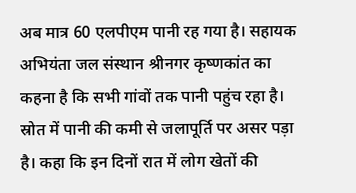अब मात्र 60 एलपीएम पानी रह गया है। सहायक अभियंता जल संस्थान श्रीनगर कृष्णकांत का कहना है कि सभी गांवों तक पानी पहुंच रहा है। स्रोत में पानी की कमी से जलापूर्ति पर असर पड़ा है। कहा कि इन दिनों रात में लोग खेतों की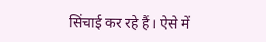सिंचाई कर रहे हैं। ऐसे में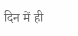दिन में ही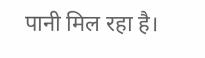पानी मिल रहा है।